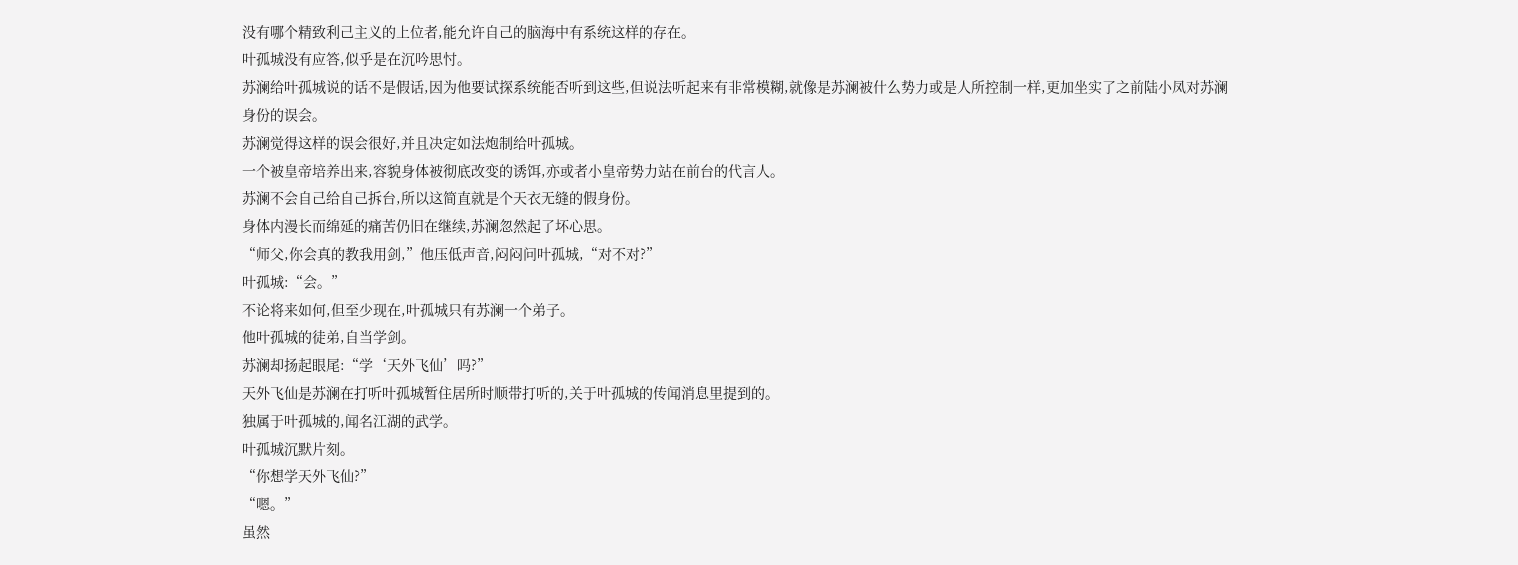没有哪个精致利己主义的上位者,能允许自己的脑海中有系统这样的存在。
叶孤城没有应答,似乎是在沉吟思忖。
苏澜给叶孤城说的话不是假话,因为他要试探系统能否听到这些,但说法听起来有非常模糊,就像是苏澜被什么势力或是人所控制一样,更加坐实了之前陆小凤对苏澜身份的误会。
苏澜觉得这样的误会很好,并且决定如法炮制给叶孤城。
一个被皇帝培养出来,容貌身体被彻底改变的诱饵,亦或者小皇帝势力站在前台的代言人。
苏澜不会自己给自己拆台,所以这简直就是个天衣无缝的假身份。
身体内漫长而绵延的痛苦仍旧在继续,苏澜忽然起了坏心思。
“师父,你会真的教我用剑,”他压低声音,闷闷问叶孤城,“对不对?”
叶孤城:“会。”
不论将来如何,但至少现在,叶孤城只有苏澜一个弟子。
他叶孤城的徒弟,自当学剑。
苏澜却扬起眼尾:“学‘天外飞仙’吗?”
天外飞仙是苏澜在打听叶孤城暂住居所时顺带打听的,关于叶孤城的传闻消息里提到的。
独属于叶孤城的,闻名江湖的武学。
叶孤城沉默片刻。
“你想学天外飞仙?”
“嗯。”
虽然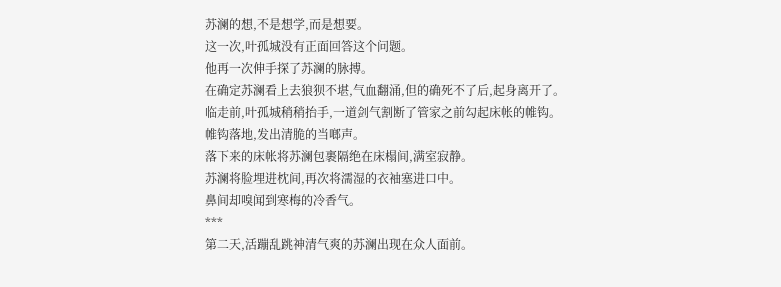苏澜的想,不是想学,而是想要。
这一次,叶孤城没有正面回答这个问题。
他再一次伸手探了苏澜的脉搏。
在确定苏澜看上去狼狈不堪,气血翻涌,但的确死不了后,起身离开了。
临走前,叶孤城稍稍抬手,一道剑气割断了管家之前勾起床帐的帷钩。
帷钩落地,发出清脆的当啷声。
落下来的床帐将苏澜包裹隔绝在床榻间,满室寂静。
苏澜将脸埋进枕间,再次将濡湿的衣袖塞进口中。
鼻间却嗅闻到寒梅的冷香气。
***
第二天,活蹦乱跳神清气爽的苏澜出现在众人面前。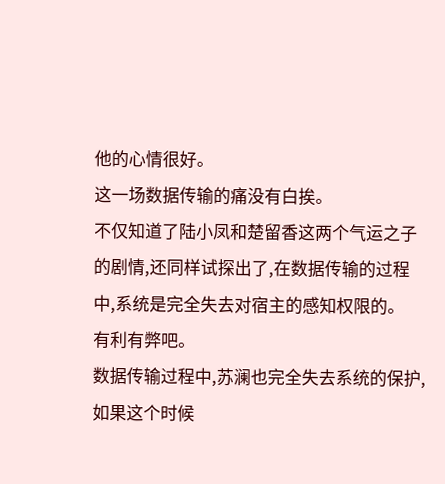他的心情很好。
这一场数据传输的痛没有白挨。
不仅知道了陆小凤和楚留香这两个气运之子的剧情,还同样试探出了,在数据传输的过程中,系统是完全失去对宿主的感知权限的。
有利有弊吧。
数据传输过程中,苏澜也完全失去系统的保护,如果这个时候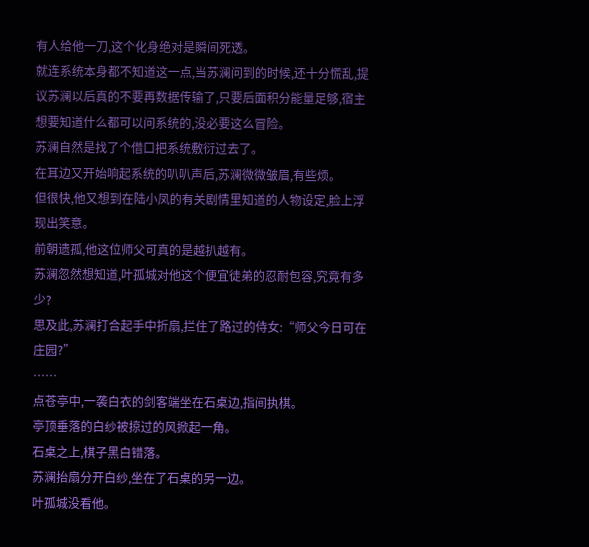有人给他一刀,这个化身绝对是瞬间死透。
就连系统本身都不知道这一点,当苏澜问到的时候,还十分慌乱,提议苏澜以后真的不要再数据传输了,只要后面积分能量足够,宿主想要知道什么都可以问系统的,没必要这么冒险。
苏澜自然是找了个借口把系统敷衍过去了。
在耳边又开始响起系统的叭叭声后,苏澜微微皱眉,有些烦。
但很快,他又想到在陆小凤的有关剧情里知道的人物设定,脸上浮现出笑意。
前朝遗孤,他这位师父可真的是越扒越有。
苏澜忽然想知道,叶孤城对他这个便宜徒弟的忍耐包容,究竟有多少?
思及此,苏澜打合起手中折扇,拦住了路过的侍女:“师父今日可在庄园?”
……
点苍亭中,一袭白衣的剑客端坐在石桌边,指间执棋。
亭顶垂落的白纱被掠过的风掀起一角。
石桌之上,棋子黑白错落。
苏澜抬扇分开白纱,坐在了石桌的另一边。
叶孤城没看他。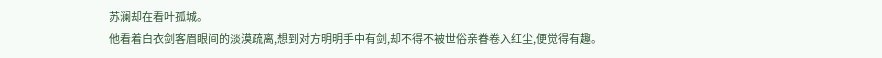苏澜却在看叶孤城。
他看着白衣剑客眉眼间的淡漠疏离,想到对方明明手中有剑,却不得不被世俗亲眷卷入红尘,便觉得有趣。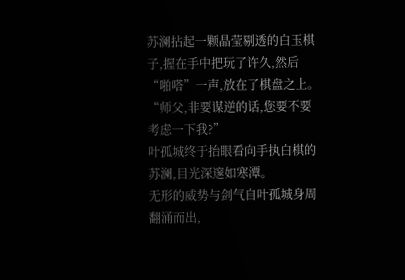苏澜拈起一颗晶莹剔透的白玉棋子,握在手中把玩了许久,然后“啪嗒”一声,放在了棋盘之上。
“师父,非要谋逆的话,您要不要考虑一下我?”
叶孤城终于抬眼看向手执白棋的苏澜,目光深邃如寒潭。
无形的威势与剑气自叶孤城身周翻涌而出,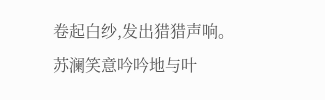卷起白纱,发出猎猎声响。
苏澜笑意吟吟地与叶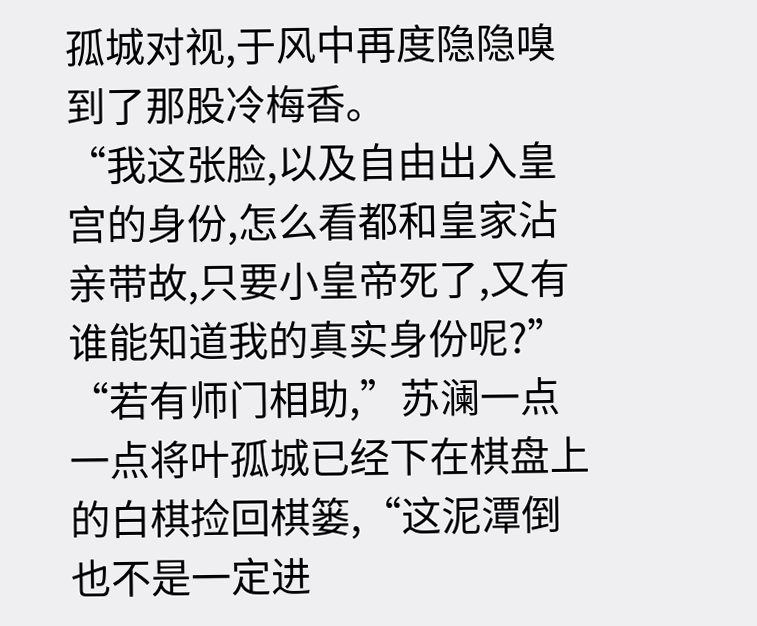孤城对视,于风中再度隐隐嗅到了那股冷梅香。
“我这张脸,以及自由出入皇宫的身份,怎么看都和皇家沾亲带故,只要小皇帝死了,又有谁能知道我的真实身份呢?”
“若有师门相助,”苏澜一点一点将叶孤城已经下在棋盘上的白棋捡回棋篓,“这泥潭倒也不是一定进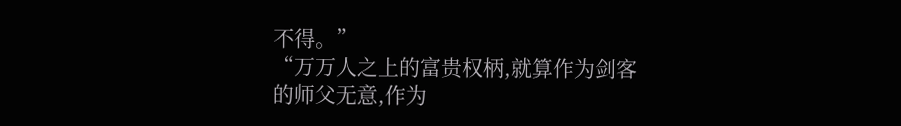不得。”
“万万人之上的富贵权柄,就算作为剑客的师父无意,作为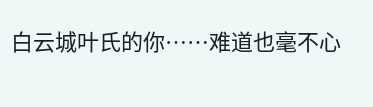白云城叶氏的你……难道也毫不心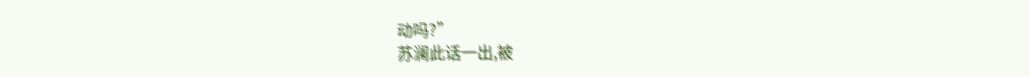动吗?”
苏澜此话一出,被